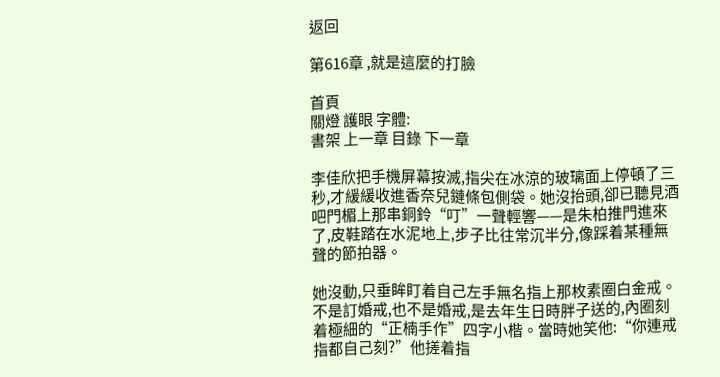返回

第616章 ,就是這麼的打臉

首頁
關燈 護眼 字體:
書架 上一章 目錄 下一章

李佳欣把手機屏幕按滅,指尖在冰涼的玻璃面上停頓了三秒,才緩緩收進香奈兒鏈條包側袋。她沒抬頭,卻已聽見酒吧門楣上那串銅鈴“叮”一聲輕響——是朱柏推門進來了,皮鞋踏在水泥地上,步子比往常沉半分,像踩着某種無聲的節拍器。

她沒動,只垂眸盯着自己左手無名指上那枚素圈白金戒。不是訂婚戒,也不是婚戒,是去年生日時胖子送的,內圈刻着極細的“正楠手作”四字小楷。當時她笑他:“你連戒指都自己刻?”他搓着指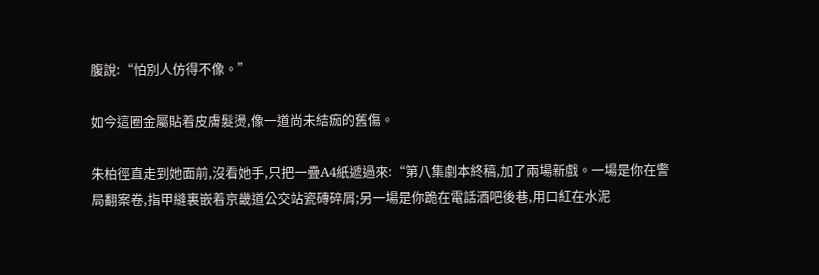腹說:“怕別人仿得不像。”

如今這圈金屬貼着皮膚髮燙,像一道尚未結痂的舊傷。

朱柏徑直走到她面前,沒看她手,只把一疊A4紙遞過來:“第八集劇本終稿,加了兩場新戲。一場是你在警局翻案卷,指甲縫裏嵌着京畿道公交站瓷磚碎屑;另一場是你跪在電話酒吧後巷,用口紅在水泥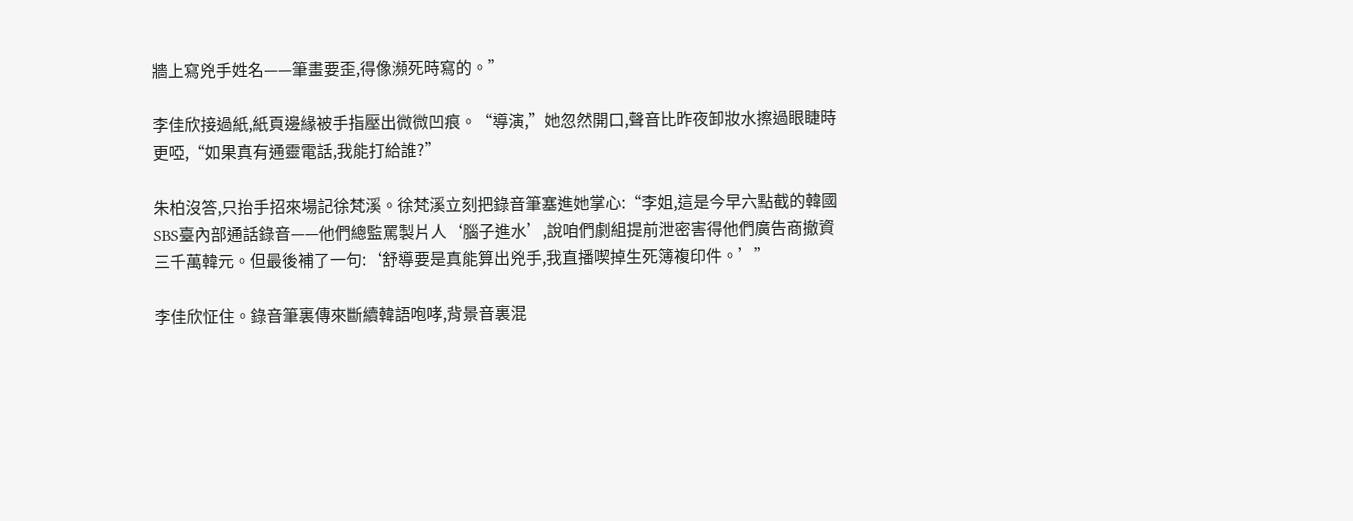牆上寫兇手姓名——筆畫要歪,得像瀕死時寫的。”

李佳欣接過紙,紙頁邊緣被手指壓出微微凹痕。“導演,”她忽然開口,聲音比昨夜卸妝水擦過眼睫時更啞,“如果真有通靈電話,我能打給誰?”

朱柏沒答,只抬手招來場記徐梵溪。徐梵溪立刻把錄音筆塞進她掌心:“李姐,這是今早六點截的韓國SBS臺內部通話錄音——他們總監罵製片人‘腦子進水’,說咱們劇組提前泄密害得他們廣告商撤資三千萬韓元。但最後補了一句:‘舒導要是真能算出兇手,我直播喫掉生死簿複印件。’”

李佳欣怔住。錄音筆裏傳來斷續韓語咆哮,背景音裏混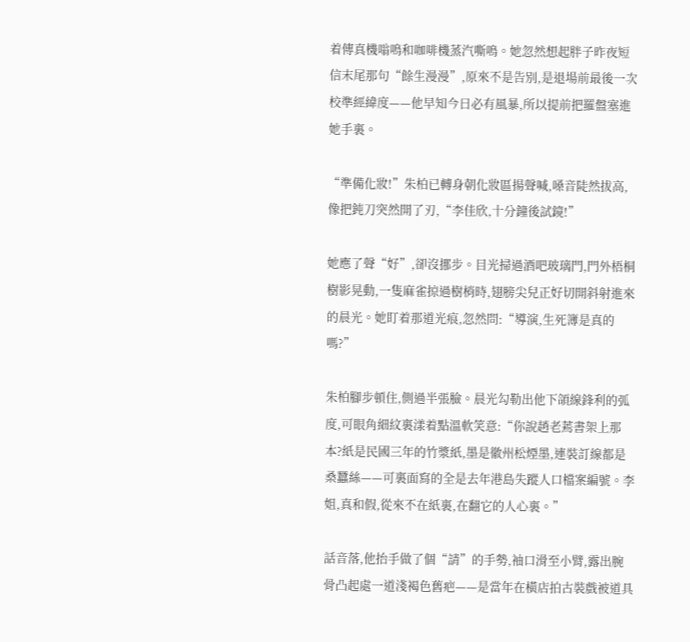着傳真機嗡鳴和咖啡機蒸汽嘶鳴。她忽然想起胖子昨夜短信末尾那句“餘生漫漫”,原來不是告別,是退場前最後一次校準經緯度——他早知今日必有風暴,所以提前把羅盤塞進她手裏。

“準備化妝!”朱柏已轉身朝化妝區揚聲喊,嗓音陡然拔高,像把鈍刀突然開了刃,“李佳欣,十分鐘後試鏡!”

她應了聲“好”,卻沒挪步。目光掃過酒吧玻璃門,門外梧桐樹影晃動,一隻麻雀掠過樹梢時,翅膀尖兒正好切開斜射進來的晨光。她盯着那道光痕,忽然問:“導演,生死簿是真的嗎?”

朱柏腳步頓住,側過半張臉。晨光勾勒出他下頜線鋒利的弧度,可眼角細紋裏漾着點溫軟笑意:“你說趙老蔫書架上那本?紙是民國三年的竹漿紙,墨是徽州松煙墨,連裝訂線都是桑蠶絲——可裏面寫的全是去年港島失蹤人口檔案編號。李姐,真和假,從來不在紙裏,在翻它的人心裏。”

話音落,他抬手做了個“請”的手勢,袖口滑至小臂,露出腕骨凸起處一道淺褐色舊疤——是當年在橫店拍古裝戲被道具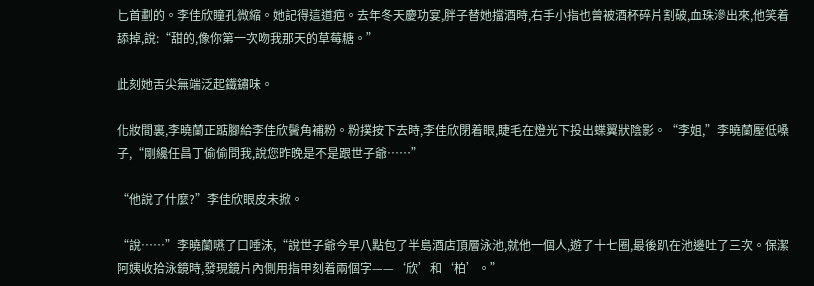匕首劃的。李佳欣瞳孔微縮。她記得這道疤。去年冬天慶功宴,胖子替她擋酒時,右手小指也曾被酒杯碎片割破,血珠滲出來,他笑着舔掉,說:“甜的,像你第一次吻我那天的草莓糖。”

此刻她舌尖無端泛起鐵鏽味。

化妝間裏,李曉蘭正踮腳給李佳欣鬢角補粉。粉撲按下去時,李佳欣閉着眼,睫毛在燈光下投出蝶翼狀陰影。“李姐,”李曉蘭壓低嗓子,“剛纔任昌丁偷偷問我,說您昨晚是不是跟世子爺……”

“他說了什麼?”李佳欣眼皮未掀。

“說……”李曉蘭嚥了口唾沫,“說世子爺今早八點包了半島酒店頂層泳池,就他一個人,遊了十七圈,最後趴在池邊吐了三次。保潔阿姨收拾泳鏡時,發現鏡片內側用指甲刻着兩個字——‘欣’和‘柏’。”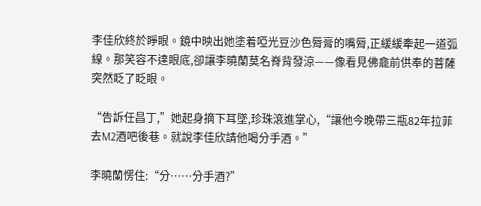李佳欣終於睜眼。鏡中映出她塗着啞光豆沙色脣膏的嘴脣,正緩緩牽起一道弧線。那笑容不達眼底,卻讓李曉蘭莫名脊背發涼——像看見佛龕前供奉的菩薩突然眨了眨眼。

“告訴任昌丁,”她起身摘下耳墜,珍珠滾進掌心,“讓他今晚帶三瓶82年拉菲去M2酒吧後巷。就說李佳欣請他喝分手酒。”

李曉蘭愣住:“分……分手酒?”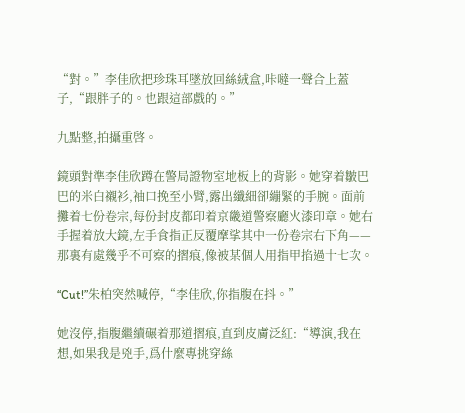“對。”李佳欣把珍珠耳墜放回絲絨盒,咔噠一聲合上蓋子,“跟胖子的。也跟這部戲的。”

九點整,拍攝重啓。

鏡頭對準李佳欣蹲在警局證物室地板上的背影。她穿着皺巴巴的米白襯衫,袖口挽至小臂,露出纖細卻繃緊的手腕。面前攤着七份卷宗,每份封皮都印着京畿道警察廳火漆印章。她右手握着放大鏡,左手食指正反覆摩挲其中一份卷宗右下角——那裏有處幾乎不可察的摺痕,像被某個人用指甲掐過十七次。

“Cut!”朱柏突然喊停,“李佳欣,你指腹在抖。”

她沒停,指腹繼續碾着那道摺痕,直到皮膚泛紅:“導演,我在想,如果我是兇手,爲什麼專挑穿絲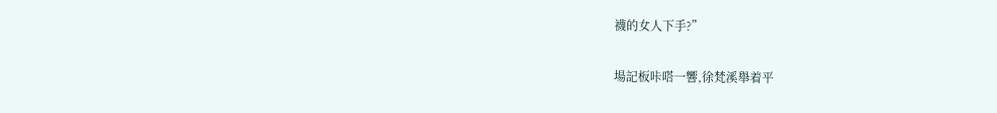襪的女人下手?”

場記板咔嗒一響,徐梵溪舉着平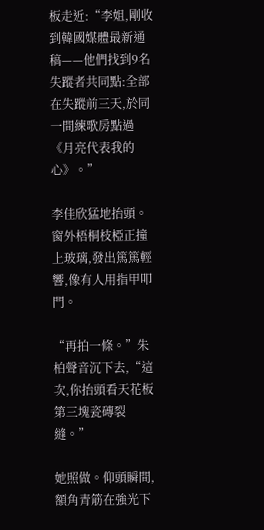板走近:“李姐,剛收到韓國媒體最新通稿——他們找到9名失蹤者共同點:全部在失蹤前三天,於同一間練歌房點過《月亮代表我的心》。”

李佳欣猛地抬頭。窗外梧桐枝椏正撞上玻璃,發出篤篤輕響,像有人用指甲叩門。

“再拍一條。”朱柏聲音沉下去,“這次,你抬頭看天花板第三塊瓷磚裂縫。”

她照做。仰頭瞬間,額角青筋在強光下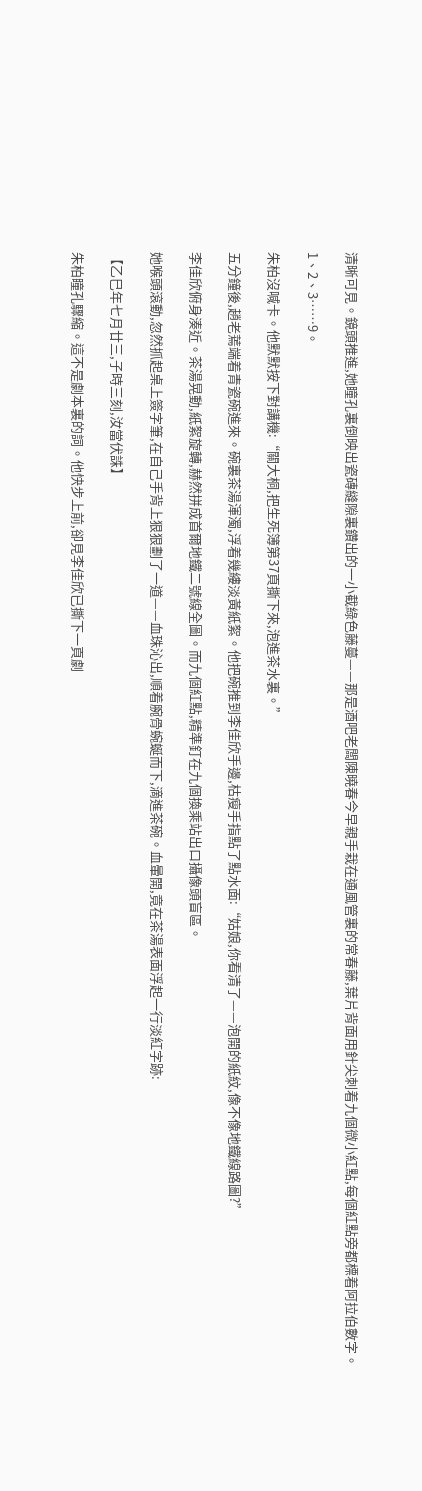清晰可見。鏡頭推進,她瞳孔裏倒映出瓷磚縫隙裏鑽出的一小截綠色藤蔓——那是酒吧老闆陳曉春今早親手栽在通風管裏的常春藤,葉片背面用針尖刺着九個微小紅點,每個紅點旁都標着阿拉伯數字。

1、2、3……9。

朱柏沒喊卡。他默默按下對講機:“關大桐,把生死簿第37頁撕下來,泡進茶水裏。”

五分鐘後,趙老蔫端着青瓷碗進來。碗裏茶湯渾濁,浮着幾縷淡黃紙絮。他把碗推到李佳欣手邊,枯瘦手指點了點水面:“姑娘,你看清了——泡開的紙紋,像不像地鐵線路圖?”

李佳欣俯身湊近。茶湯晃動,紙絮旋轉,赫然拼成首爾地鐵二號線全圖。而九個紅點,精準釘在九個換乘站出口攝像頭盲區。

她喉頭滾動,忽然抓起桌上簽字筆,在自己手背上狠狠劃了一道——血珠沁出,順着腕骨蜿蜒而下,滴進茶碗。血暈開,竟在茶湯表面浮起一行淡紅字跡:

【乙巳年七月廿三,子時三刻,汝當伏誅】

朱柏瞳孔驟縮。這不是劇本裏的詞。他快步上前,卻見李佳欣已撕下一頁劇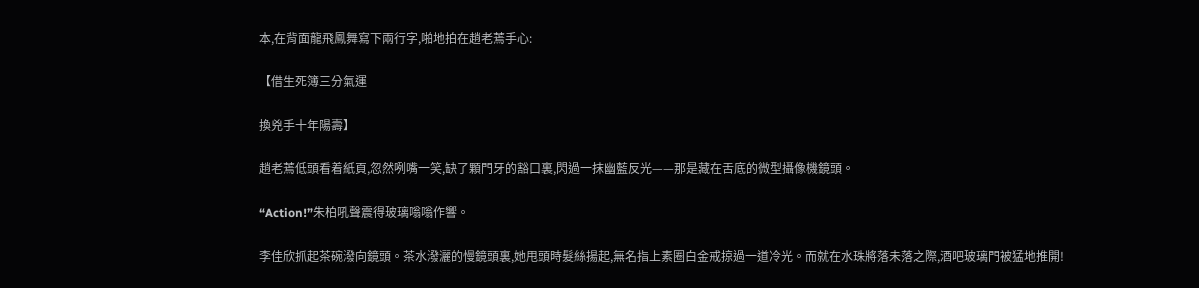本,在背面龍飛鳳舞寫下兩行字,啪地拍在趙老蔫手心:

【借生死簿三分氣運

換兇手十年陽壽】

趙老蔫低頭看着紙頁,忽然咧嘴一笑,缺了顆門牙的豁口裏,閃過一抹幽藍反光——那是藏在舌底的微型攝像機鏡頭。

“Action!”朱柏吼聲震得玻璃嗡嗡作響。

李佳欣抓起茶碗潑向鏡頭。茶水潑灑的慢鏡頭裏,她甩頭時髮絲揚起,無名指上素圈白金戒掠過一道冷光。而就在水珠將落未落之際,酒吧玻璃門被猛地推開!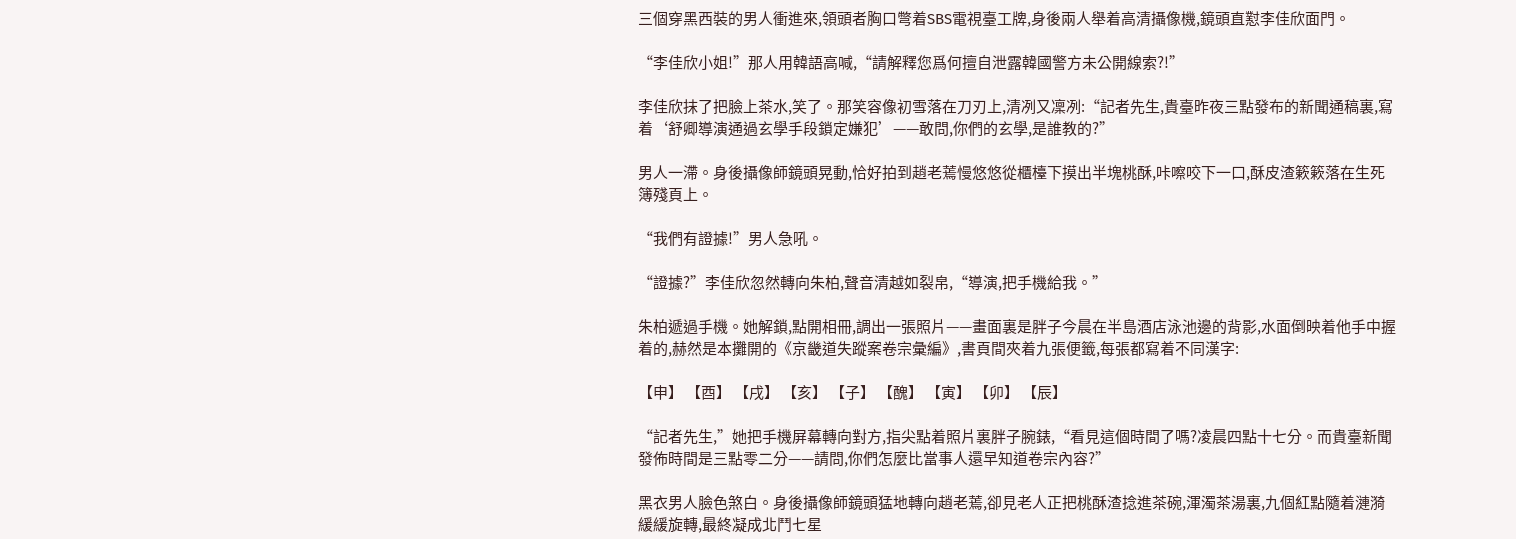三個穿黑西裝的男人衝進來,領頭者胸口彆着SBS電視臺工牌,身後兩人舉着高清攝像機,鏡頭直懟李佳欣面門。

“李佳欣小姐!”那人用韓語高喊,“請解釋您爲何擅自泄露韓國警方未公開線索?!”

李佳欣抹了把臉上茶水,笑了。那笑容像初雪落在刀刃上,清冽又凜冽:“記者先生,貴臺昨夜三點發布的新聞通稿裏,寫着‘舒卿導演通過玄學手段鎖定嫌犯’——敢問,你們的玄學,是誰教的?”

男人一滯。身後攝像師鏡頭晃動,恰好拍到趙老蔫慢悠悠從櫃檯下摸出半塊桃酥,咔嚓咬下一口,酥皮渣簌簌落在生死簿殘頁上。

“我們有證據!”男人急吼。

“證據?”李佳欣忽然轉向朱柏,聲音清越如裂帛,“導演,把手機給我。”

朱柏遞過手機。她解鎖,點開相冊,調出一張照片——畫面裏是胖子今晨在半島酒店泳池邊的背影,水面倒映着他手中握着的,赫然是本攤開的《京畿道失蹤案卷宗彙編》,書頁間夾着九張便籤,每張都寫着不同漢字:

【申】 【酉】 【戌】 【亥】 【子】 【醜】 【寅】 【卯】 【辰】

“記者先生,”她把手機屏幕轉向對方,指尖點着照片裏胖子腕錶,“看見這個時間了嗎?凌晨四點十七分。而貴臺新聞發佈時間是三點零二分——請問,你們怎麼比當事人還早知道卷宗內容?”

黑衣男人臉色煞白。身後攝像師鏡頭猛地轉向趙老蔫,卻見老人正把桃酥渣捻進茶碗,渾濁茶湯裏,九個紅點隨着漣漪緩緩旋轉,最終凝成北鬥七星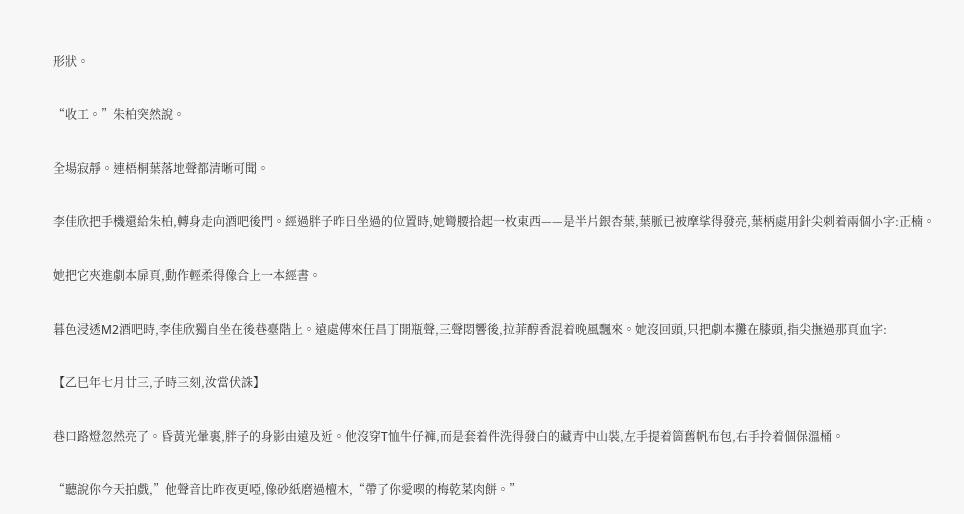形狀。

“收工。”朱柏突然說。

全場寂靜。連梧桐葉落地聲都清晰可聞。

李佳欣把手機還給朱柏,轉身走向酒吧後門。經過胖子昨日坐過的位置時,她彎腰拾起一枚東西——是半片銀杏葉,葉脈已被摩挲得發亮,葉柄處用針尖刺着兩個小字:正楠。

她把它夾進劇本扉頁,動作輕柔得像合上一本經書。

暮色浸透M2酒吧時,李佳欣獨自坐在後巷臺階上。遠處傳來任昌丁開瓶聲,三聲悶響後,拉菲醇香混着晚風飄來。她沒回頭,只把劇本攤在膝頭,指尖撫過那頁血字:

【乙巳年七月廿三,子時三刻,汝當伏誅】

巷口路燈忽然亮了。昏黃光暈裏,胖子的身影由遠及近。他沒穿T恤牛仔褲,而是套着件洗得發白的藏青中山裝,左手提着箇舊帆布包,右手拎着個保溫桶。

“聽說你今天拍戲,”他聲音比昨夜更啞,像砂紙磨過檀木,“帶了你愛喫的梅乾菜肉餅。”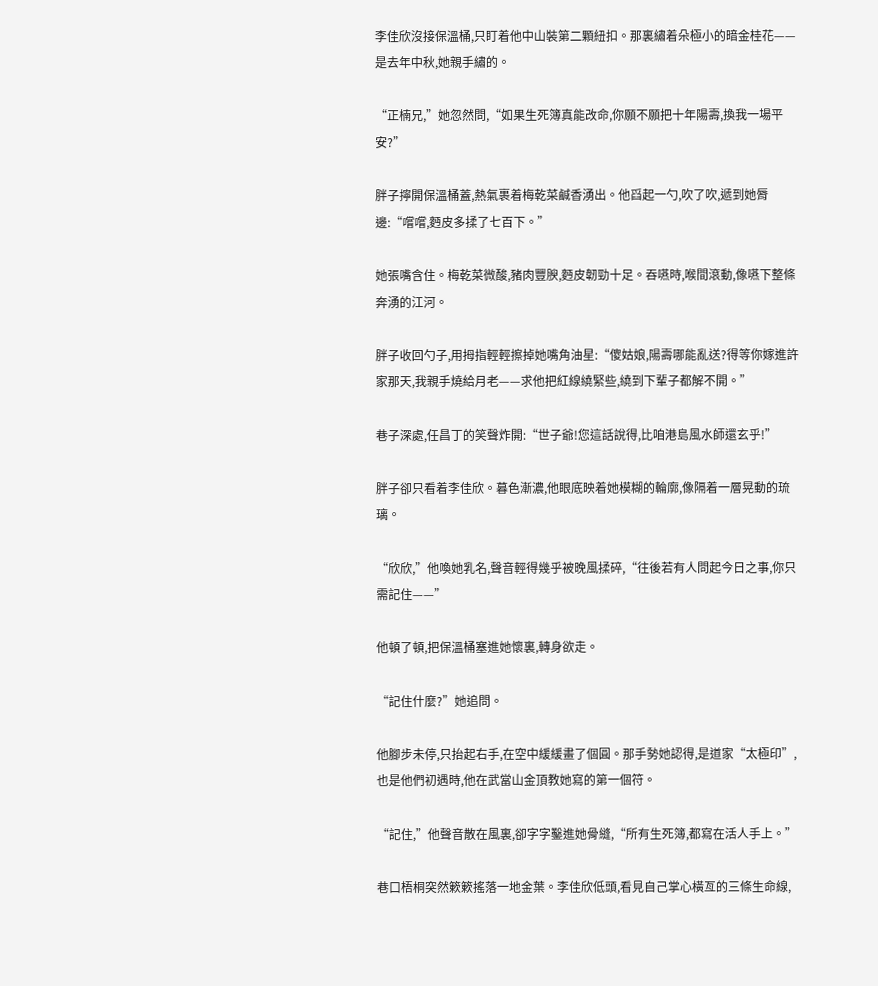李佳欣沒接保溫桶,只盯着他中山裝第二顆紐扣。那裏繡着朵極小的暗金桂花——是去年中秋,她親手繡的。

“正楠兄,”她忽然問,“如果生死簿真能改命,你願不願把十年陽壽,換我一場平安?”

胖子擰開保溫桶蓋,熱氣裹着梅乾菜鹹香湧出。他舀起一勺,吹了吹,遞到她脣邊:“嚐嚐,麪皮多揉了七百下。”

她張嘴含住。梅乾菜微酸,豬肉豐腴,麪皮韌勁十足。吞嚥時,喉間滾動,像嚥下整條奔湧的江河。

胖子收回勺子,用拇指輕輕擦掉她嘴角油星:“傻姑娘,陽壽哪能亂送?得等你嫁進許家那天,我親手燒給月老——求他把紅線繞緊些,繞到下輩子都解不開。”

巷子深處,任昌丁的笑聲炸開:“世子爺!您這話說得,比咱港島風水師還玄乎!”

胖子卻只看着李佳欣。暮色漸濃,他眼底映着她模糊的輪廓,像隔着一層晃動的琉璃。

“欣欣,”他喚她乳名,聲音輕得幾乎被晚風揉碎,“往後若有人問起今日之事,你只需記住——”

他頓了頓,把保溫桶塞進她懷裏,轉身欲走。

“記住什麼?”她追問。

他腳步未停,只抬起右手,在空中緩緩畫了個圓。那手勢她認得,是道家“太極印”,也是他們初遇時,他在武當山金頂教她寫的第一個符。

“記住,”他聲音散在風裏,卻字字鑿進她骨縫,“所有生死簿,都寫在活人手上。”

巷口梧桐突然簌簌搖落一地金葉。李佳欣低頭,看見自己掌心橫亙的三條生命線,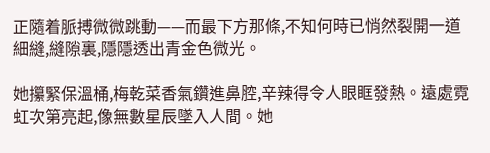正隨着脈搏微微跳動——而最下方那條,不知何時已悄然裂開一道細縫,縫隙裏,隱隱透出青金色微光。

她攥緊保溫桶,梅乾菜香氣鑽進鼻腔,辛辣得令人眼眶發熱。遠處霓虹次第亮起,像無數星辰墜入人間。她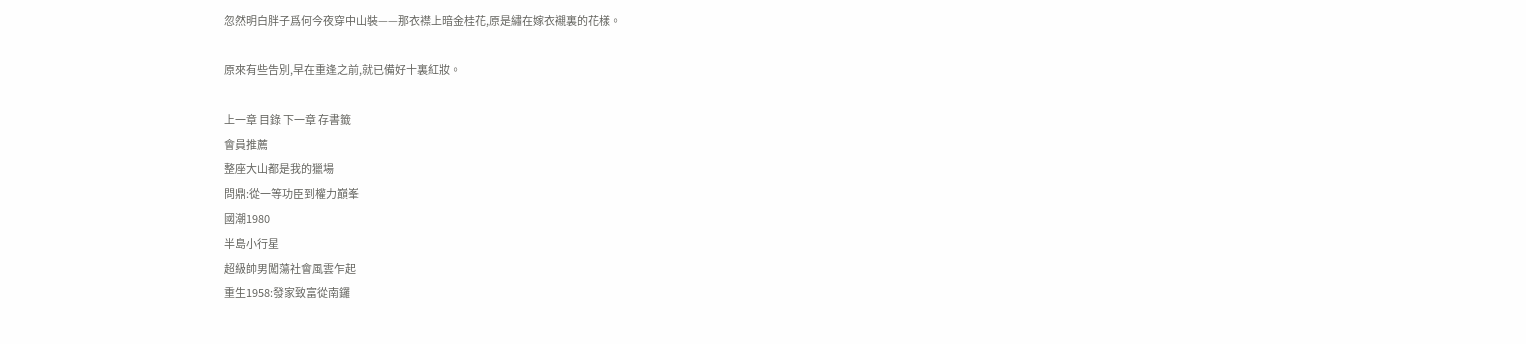忽然明白胖子爲何今夜穿中山裝——那衣襟上暗金桂花,原是繡在嫁衣襯裏的花樣。

原來有些告別,早在重逢之前,就已備好十裏紅妝。

上一章 目錄 下一章 存書籤
會員推薦
整座大山都是我的獵場
問鼎:從一等功臣到權力巔峯
國潮1980
半島小行星
超級帥男闖蕩社會風雲乍起
重生1958:發家致富從南鑼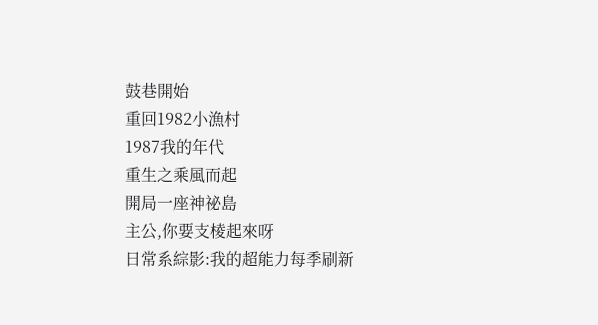鼓巷開始
重回1982小漁村
1987我的年代
重生之乘風而起
開局一座神祕島
主公,你要支棱起來呀
日常系綜影:我的超能力每季刷新